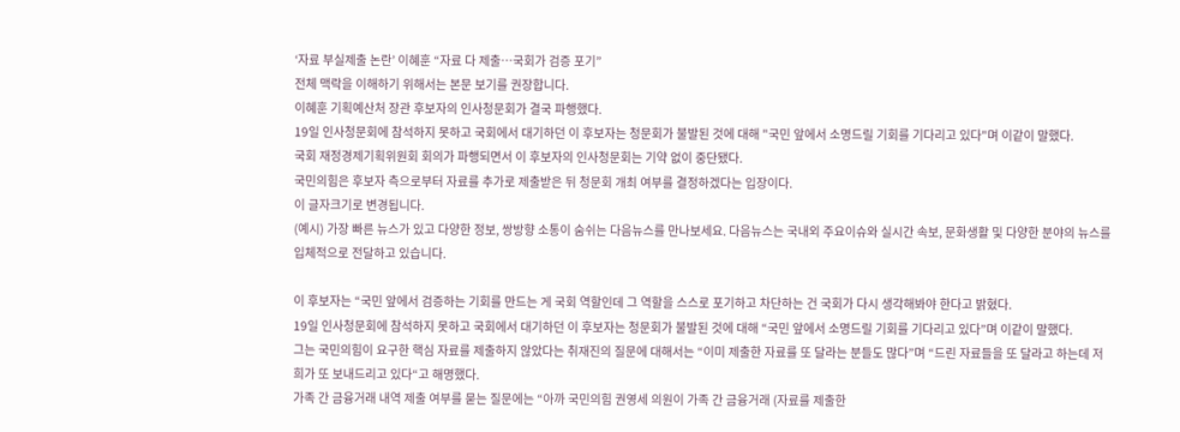‘자료 부실제출 논란’ 이혜훈 “자료 다 제출…국회가 검증 포기”
전체 맥락을 이해하기 위해서는 본문 보기를 권장합니다.
이혜훈 기획예산처 장관 후보자의 인사청문회가 결국 파행했다.
19일 인사청문회에 참석하지 못하고 국회에서 대기하던 이 후보자는 청문회가 불발된 것에 대해 "국민 앞에서 소명드릴 기회를 기다리고 있다"며 이같이 말했다.
국회 재정경제기획위원회 회의가 파행되면서 이 후보자의 인사청문회는 기약 없이 중단됐다.
국민의힘은 후보자 측으로부터 자료를 추가로 제출받은 뒤 청문회 개최 여부를 결정하겠다는 입장이다.
이 글자크기로 변경됩니다.
(예시) 가장 빠른 뉴스가 있고 다양한 정보, 쌍방향 소통이 숨쉬는 다음뉴스를 만나보세요. 다음뉴스는 국내외 주요이슈와 실시간 속보, 문화생활 및 다양한 분야의 뉴스를 입체적으로 전달하고 있습니다.

이 후보자는 “국민 앞에서 검증하는 기회를 만드는 게 국회 역할인데 그 역할을 스스로 포기하고 차단하는 건 국회가 다시 생각해봐야 한다고 밝혔다.
19일 인사청문회에 참석하지 못하고 국회에서 대기하던 이 후보자는 청문회가 불발된 것에 대해 “국민 앞에서 소명드릴 기회를 기다리고 있다”며 이같이 말했다.
그는 국민의힘이 요구한 핵심 자료를 제출하지 않았다는 취재진의 질문에 대해서는 “이미 제출한 자료를 또 달라는 분들도 많다”며 “드린 자료들을 또 달라고 하는데 저희가 또 보내드리고 있다“고 해명했다.
가족 간 금융거래 내역 제출 여부를 묻는 질문에는 “아까 국민의힘 권영세 의원이 가족 간 금융거래 (자료를 제출한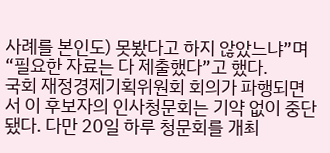사례를 본인도) 못봤다고 하지 않았느냐”며 “필요한 자료는 다 제출했다”고 했다.
국회 재정경제기획위원회 회의가 파행되면서 이 후보자의 인사청문회는 기약 없이 중단됐다. 다만 20일 하루 청문회를 개최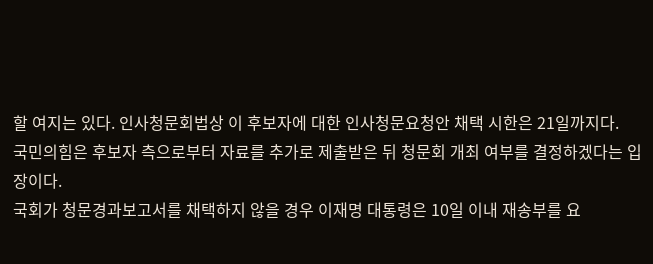할 여지는 있다. 인사청문회법상 이 후보자에 대한 인사청문요청안 채택 시한은 21일까지다.
국민의힘은 후보자 측으로부터 자료를 추가로 제출받은 뒤 청문회 개최 여부를 결정하겠다는 입장이다.
국회가 청문경과보고서를 채택하지 않을 경우 이재명 대통령은 10일 이내 재송부를 요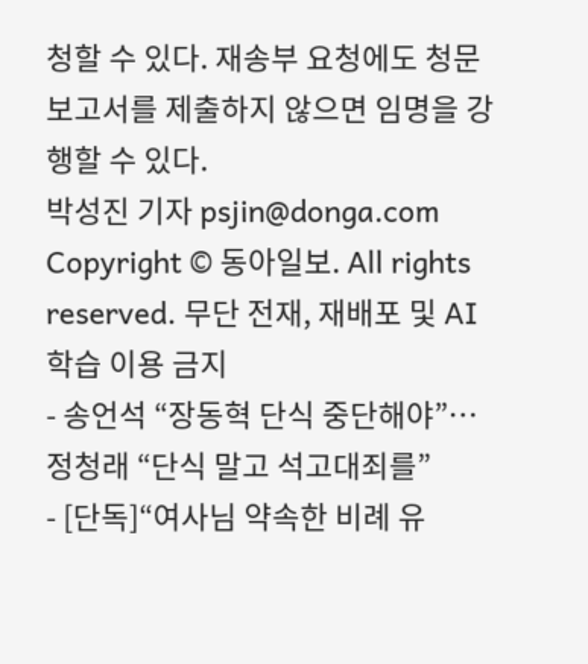청할 수 있다. 재송부 요청에도 청문보고서를 제출하지 않으면 임명을 강행할 수 있다.
박성진 기자 psjin@donga.com
Copyright © 동아일보. All rights reserved. 무단 전재, 재배포 및 AI학습 이용 금지
- 송언석 “장동혁 단식 중단해야”…정청래 “단식 말고 석고대죄를”
- [단독]“여사님 약속한 비례 유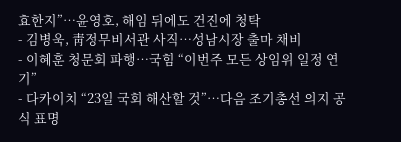효한지”…윤영호, 해임 뒤에도 건진에 청탁
- 김병욱, 靑정무비서관 사직…성남시장 출마 채비
- 이혜훈 청문회 파행…국힘 “이번주 모든 상임위 일정 연기”
- 다카이치 “23일 국회 해산할 것”…다음 조기총선 의지 공식 표명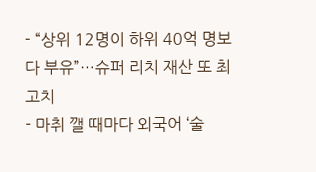- “상위 12명이 하위 40억 명보다 부유”…슈퍼 리치 재산 또 최고치
- 마취 깰 때마다 외국어 ‘술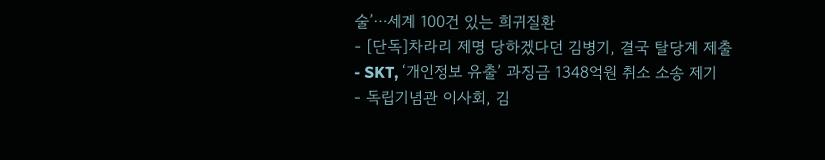술’⋯세계 100건 있는 희귀질환
- [단독]차라리 제명 당하겠다던 김병기, 결국 탈당계 제출
- SKT, ‘개인정보 유출’ 과징금 1348억원 취소 소송 제기
- 독립기념관 이사회, 김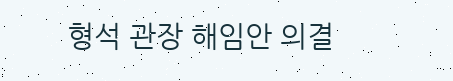형석 관장 해임안 의결